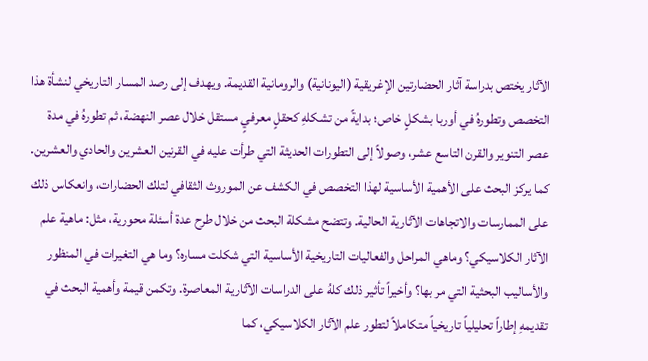الآثار يختص بدراسة آثار الحضارتين الإغريقية (اليونانية) والرومانية القديمة. ويهدف إلى رصد المسار التاريخي لنشأة هذا التخصص وتطورهُ في أوربا بشكلٍ خاص؛ بدايةً من تشكلهِ كحقلٍ معرفيٍ مستقل خلال عصر النهضة، ثم تطورهُ في مدة عصر التنوير والقرن التاسع عشر، وصولاً إلى التطورات الحديثة التي طرأت عليه في القرنين العشرين والحادي والعشرين. كما يركز البحث على الأهمية الأساسية لهذا التخصص في الكشف عن الموروث الثقافي لتلك الحضارات، وانعكاس ذلك على الممارسات والاتجاهات الآثارية الحالية. وتتضح مشكلة البحث من خلال طرح عدة أسئلة محورية، مثل: ماهية علم الآثار الكلاسيكي؟ وماهي المراحل والفعاليات التاريخية الأساسية التي شكلت مساره؟ وما هي التغيرات في المنظور والأساليب البحثية التي مر بها؟ وأخيراً تأثير ذلك كلهُ على الدراسات الآثارية المعاصرة. وتكمن قيمة وأهمية البحث في تقديمهِ إطاراً تحليلياً تاريخياً متكاملاً لتطور علم الآثار الكلاسيكي، كما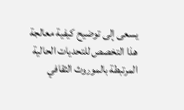يسعى إلى توضيح كيفية معالجة هذا التخصص للتحديات الحالية المرتبطة بالموروث الثقافي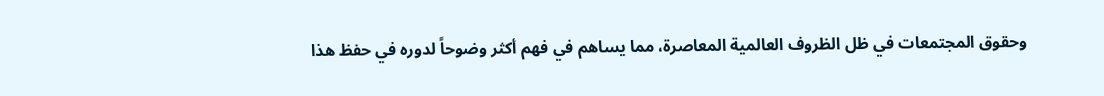وحقوق المجتمعات في ظل الظروف العالمية المعاصرة، مما يساهم في فهم أكثر وضوحاً لدوره في حفظ هذا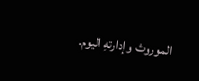الموروث وإدارتهِ اليوم.